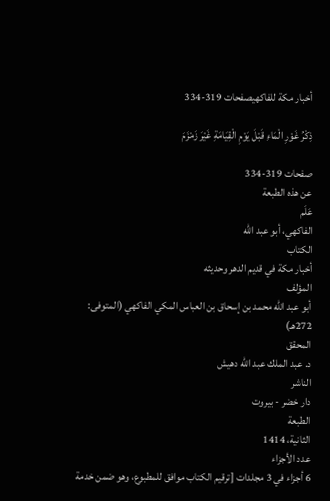أخبار مكة للفاكهيصفحات 319-334

ذِكْرُ غَوْرِ الْمَاءِ قَبْلَ يَوْمِ الْقِيَامَةِ غَيْرَ زَمْزَمَ

صفحات 319-334
عن هذه الطبعة
عَلَم
الفاكهي، أبو عبد الله
الكتاب
أخبار مكة في قديم الدهر وحديثه
المؤلف
أبو عبد الله محمد بن إسحاق بن العباس المكي الفاكهي (المتوفى: 272هـ)
المحقق
د. عبد الملك عبد الله دهيش
الناشر
دار خضر - بيروت
الطبعة
الثانية، 1414
عدد الأجزاء
6 أجزاء في 3 مجلدات [ترقيم الكتاب موافق للمطبوع، وهو ضمن خدمة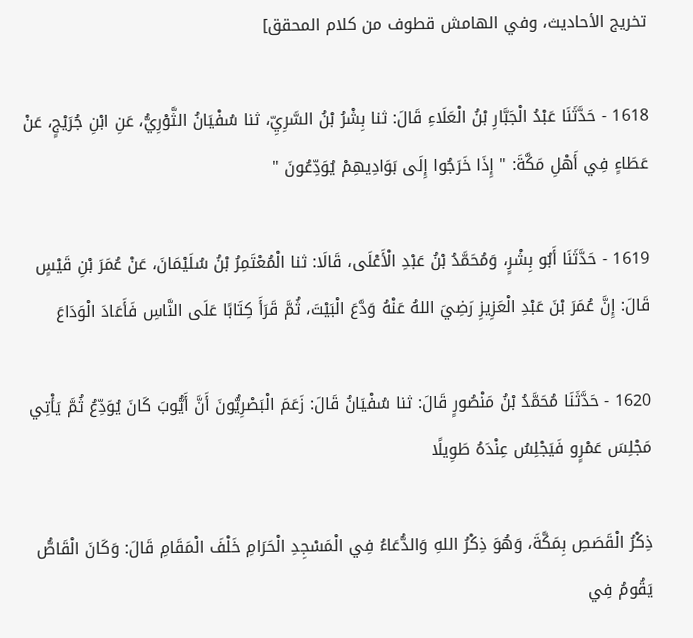تخريج الأحاديث، وفي الهامش قطوف من كلام المحقق]

1618 - حَدَّثَنَا عَبْدُ الْجَبَّارِ بْنُ الْعَلَاءِ قَالَ: ثنا بِشْرُ بْنُ السَّرِيِّ، ثنا سُفْيَانُ الثَّوْرِيُّ، عَنِ ابْنِ جُرَيْجٍ، عَنْ عَطَاءٍ فِي أَهْلِ مَكَّةَ: " إِذَا خَرَجُوا إِلَى بَوَادِيهِمْ يُوَدِّعُونَ "

1619 - حَدَّثَنَا أَبُو بِشْرٍ، وَمُحَمَّدُ بْنُ عَبْدِ الْأَعْلَى، قَالَا: ثنا الْمُعْتَمِرُ بْنُ سُلَيْمَانَ، عَنْ عُمَرَ بْنِ قَيْسٍ قَالَ: إِنَّ عُمَرَ بْنَ عَبْدِ الْعَزِيزِ رَضِيَ اللهُ عَنْهُ وَدَّعَ الْبَيْتَ، ثُمَّ قَرَأَ كِتَابًا عَلَى النَّاسِ فَأَعَادَ الْوَدَاعَ

1620 - حَدَّثَنَا مُحَمَّدُ بْنُ مَنْصُورٍ قَالَ: ثنا سُفْيَانُ قَالَ: زَعَمَ الْبَصْرِيُّونَ أَنَّ أَيُّوبَ كَانَ يُوَدِّعُ ثُمَّ يَأْتِي مَجْلِسَ عَمْرٍو فَيَجْلِسُ عِنْدَهُ طَوِيلًا

ذِكْرُ الْقَصَصِ بِمَكَّةَ، وَهُوَ ذِكْرُ اللهِ وَالدُّعَاءُ فِي الْمَسْجِدِ الْحَرَامِ خَلْفَ الْمَقَامِ قَالَ: وَكَانَ الْقَاصُّ يَقُومُ فِي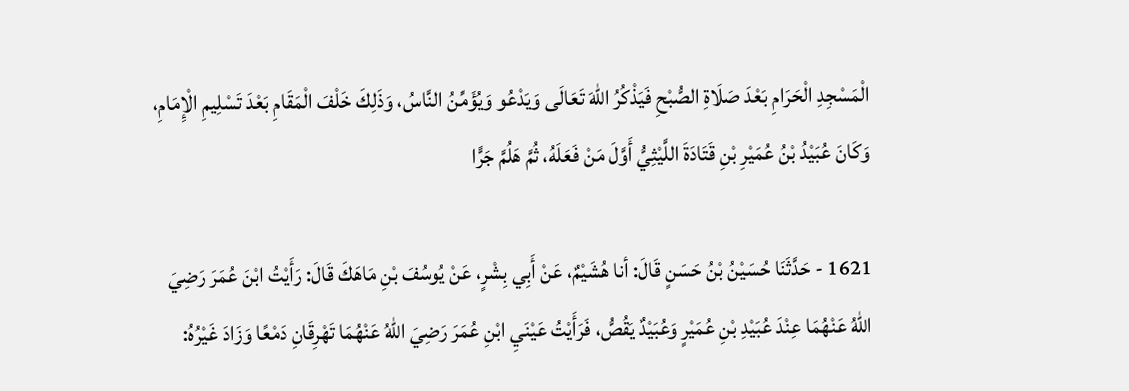الْمَسْجِدِ الْحَرَامِ بَعْدَ صَلَاةِ الصُّبْحِ فَيَذْكُرُ اللهَ تَعَالَى وَيَدْعُو وَيُؤَمِّنُ النَّاسُ، وَذَلِكَ خَلْفَ الْمَقَامِ بَعْدَ تَسْلِيمِ الْإِمَامِ، وَكَانَ عُبَيْدُ بْنُ عُمَيْرِ بْنِ قَتَادَةَ اللَّيْثِيُّ أَوَّلَ مَنْ فَعَلَهُ، ثُمَّ هَلُمَّ جَرًّا

1621 - حَدَّثَنَا حُسَيْنُ بْنُ حَسَنٍ قَالَ: أنا هُشَيْمٌ، عَنْ أَبِي بِشْرٍ، عَنْ يُوسُفَ بْنِ مَاهَكَ قَالَ: رَأَيْتُ ابْنَ عُمَرَ رَضِيَ اللهُ عَنْهُمَا عِنْدَ عُبَيْدِ بْنِ عُمَيْرٍ وَعُبَيْدٌ يَقُصُّ، فَرَأَيْتُ عَيْنَيِ ابْنِ عُمَرَ رَضِيَ اللهُ عَنْهُمَا تَهْرِقَانِ دَمْعًا وَزَادَ غَيْرُهُ: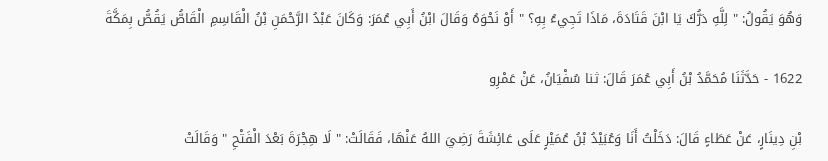وَهُوَ يَقُولُ: " لِلَّهِ دَرُّكَ يَا ابْنَ قَتَادَةَ، مَاذَا تَجِيءُ بِهِ؟ " أَوْ نَحْوَهُ وَقَالَ ابْنُ أَبِي عُمَرَ: وَكَانَ عَبْدُ الرَّحْمَنِ بْنُ الْقَاسِمِ الْقَاصُّ يَقُصُّ بِمَكَّةَ

1622 - حَدَّثَنَا مُحَمَّدُ بْنُ أَبِي عُمَرَ قَالَ: ثنا سُفْيَانُ، عَنْ عَمْرِو

بْنِ دِينَارٍ، عَنْ عَطَاءٍ قَالَ: دَخَلْتُ أَنَا وَعُبَيْدُ بْنُ عُمَيْرٍ عَلَى عَائِشَةَ رَضِيَ اللهُ عَنْهَا، فَقَالَتْ: " لَا هِجْرَةَ بَعْدَ الْفَتْحِ " وَقَالَتْ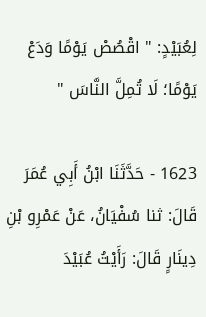لِعُبَيْدٍ: " اقْصُصْ يَوْمًا وَدَعْ يَوْمًا؛ لَا تُمِلَّ النَّاسَ "

1623 - حَدَّثَنَا ابْنُ أَبِي عُمَرَ قَالَ: ثنا سُفْيَانُ، عَنْ عَمْرِو بْنِ دِينَارٍ قَالَ: رَأَيْتُ عُبَيْدَ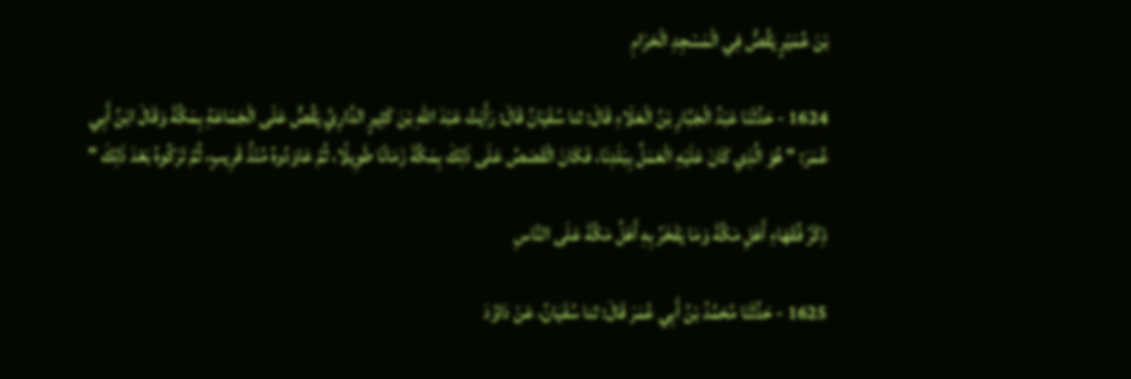بْنَ عُمَيْرٍ يَقُصُّ فِي الْمَسْجِدِ الْحَرَامِ

1624 - حَدَّثَنَا عَبْدُ الْجَبَّارِ بْنُ الْعَلَاءِ قَالَ: ثنا سُفْيَانُ قَالَ: رَأَيْتُ عَبْدَ اللهِ بْنَ كَثِيرٍ الدَّارِيَّ يَقُصُّ عَلَى الْجَمَاعَةِ بِمَكَّةَ وَقَالَ ابْنُ أَبِي عُمَرَ: " هُوَ الَّذِي كَانَ عَلَيْهِ الْعَمَلُ بِبَلَدِنَا، فَكَانَ الْقَصَصُ عَلَى ذَلِكَ بِمَكَّةَ زَمَانًا طَوِيلًا، ثُمَّ عَاوَدُوهُ مُنْذُ قَرِيبٍ، ثُمَّ تَرَكُوهُ بَعْدَ ذَلِكَ "

ذِكْرُ فُقَهَاءِ أَهْلِ مَكَّةَ وَمَا يَفْخَرُ بِهِ أَهْلُ مَكَّةَ عَلَى النَّاسِ

1625 - حَدَّثَنَا مُحَمَّدُ بْنُ أَبِي عُمَرَ قَالَ: ثنا سُفْيَانُ، عَنْ دَاوُدَ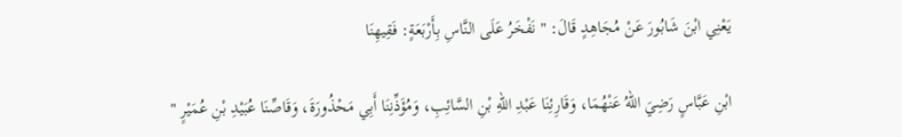يَعْنِي ابْنَ شَابُورَ عَنْ مُجَاهِدٍ قَالَ: " نَفْخَرُ عَلَى النَّاسِ بِأَرْبَعَةٍ: فَقِيهِنَا

ابْنِ عَبَّاسٍ رَضِيَ اللهُ عَنْهُمَا، وَقَارِئِنَا عَبْدِ اللهِ بْنِ السَّائِبِ، وَمُؤَذِّنِنَا أَبِي مَحْذُورَةَ، وَقَاصِّنَا عُبَيْدِ بْنِ عُمَيْرٍ "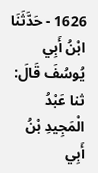1626 - حَدَّثَنَا ابْنُ أَبِي يُوسُفَ قَالَ: ثنا عَبْدُ الْمَجِيدِ بْنُ أَبِي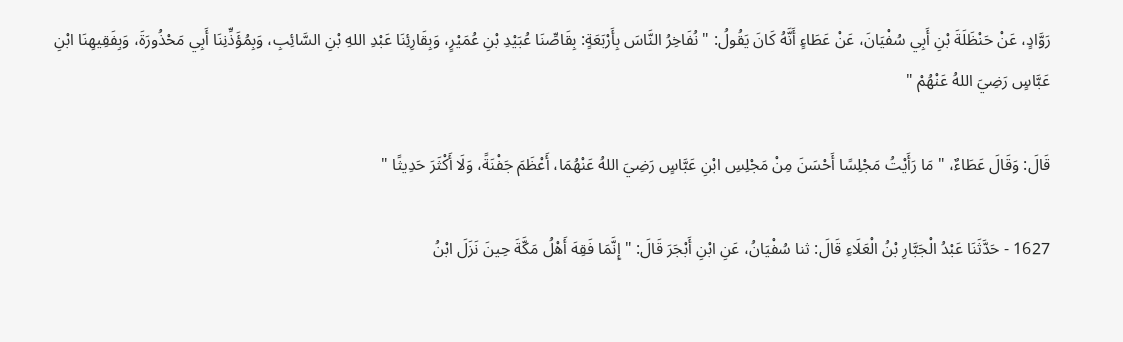رَوَّادٍ، عَنْ حَنْظَلَةَ بْنِ أَبِي سُفْيَانَ، عَنْ عَطَاءٍ أَنَّهُ كَانَ يَقُولُ: " نُفَاخِرُ النَّاسَ بِأَرْبَعَةٍ: بِقَاصِّنَا عُبَيْدِ بْنِ عُمَيْرٍ، وَبِقَارِئِنَا عَبْدِ اللهِ بْنِ السَّائِبِ، وَبِمُؤَذِّنِنَا أَبِي مَحْذُورَةَ، وَبِفَقِيهِنَا ابْنِ عَبَّاسٍ رَضِيَ اللهُ عَنْهُمْ "

قَالَ: وَقَالَ عَطَاءٌ، " مَا رَأَيْتُ مَجْلِسًا أَحْسَنَ مِنْ مَجْلِسِ ابْنِ عَبَّاسٍ رَضِيَ اللهُ عَنْهُمَا، أَعْظَمَ جَفْنَةً، وَلَا أَكْثَرَ حَدِيثًا "

1627 - حَدَّثَنَا عَبْدُ الْجَبَّارِ بْنُ الْعَلَاءِ قَالَ: ثنا سُفْيَانُ، عَنِ ابْنِ أَبْجَرَ قَالَ: " إِنَّمَا فَقِهَ أَهْلُ مَكَّةَ حِينَ نَزَلَ ابْنُ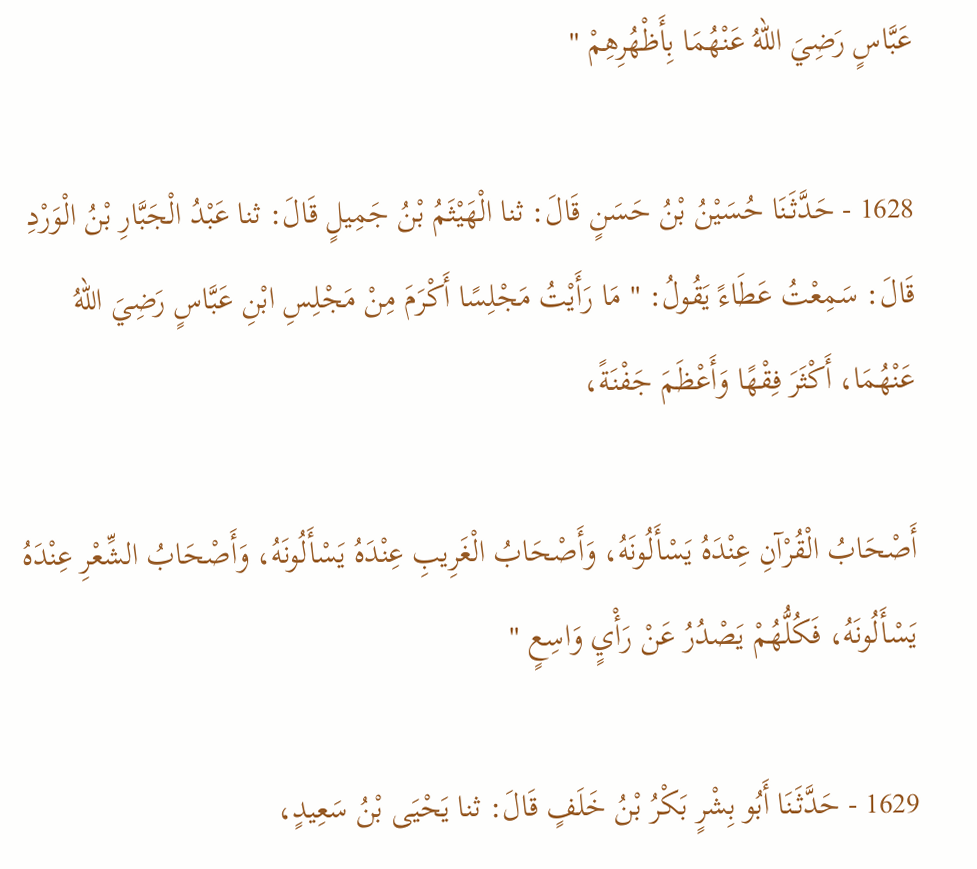عَبَّاسٍ رَضِيَ اللهُ عَنْهُمَا بِأَظْهُرِهِمْ "

1628 - حَدَّثَنَا حُسَيْنُ بْنُ حَسَنٍ قَالَ: ثنا الْهَيْثَمُ بْنُ جَمِيلٍ قَالَ: ثنا عَبْدُ الْجَبَّارِ بْنُ الْوَرْدِ قَالَ: سَمِعْتُ عَطَاءً يَقُولُ: " مَا رَأَيْتُ مَجْلِسًا أَكْرَمَ مِنْ مَجْلِسِ ابْنِ عَبَّاسٍ رَضِيَ اللهُ عَنْهُمَا، أَكْثَرَ فِقْهًا وَأَعْظَمَ جَفْنَةً،

أَصْحَابُ الْقُرْآنِ عِنْدَهُ يَسْأَلُونَهُ، وَأَصْحَابُ الْغَرِيبِ عِنْدَهُ يَسْأَلُونَهُ، وَأَصْحَابُ الشِّعْرِ عِنْدَهُ يَسْأَلُونَهُ، فَكُلُّهُمْ يَصْدُرُ عَنْ رَأْيٍ وَاسِعٍ "

1629 - حَدَّثَنَا أَبُو بِشْرٍ بَكْرُ بْنُ خَلَفٍ قَالَ: ثنا يَحْيَى بْنُ سَعِيدٍ،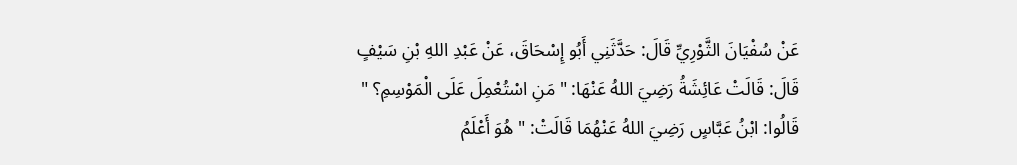عَنْ سُفْيَانَ الثَّوْرِيِّ قَالَ: حَدَّثَنِي أَبُو إِسْحَاقَ، عَنْ عَبْدِ اللهِ بْنِ سَيْفٍ قَالَ: قَالَتْ عَائِشَةُ رَضِيَ اللهُ عَنْهَا: " مَنِ اسْتُعْمِلَ عَلَى الْمَوْسِمِ؟ " قَالُوا: ابْنُ عَبَّاسٍ رَضِيَ اللهُ عَنْهُمَا قَالَتْ: " هُوَ أَعْلَمُ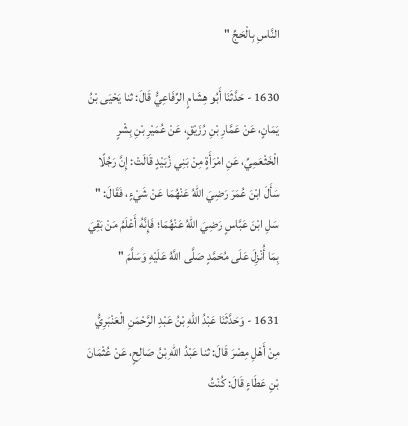النَّاسِ بِالْحَجِّ "

1630 - حَدَّثَنَا أَبُو هِشَامٍ الرِّفَاعِيُّ قَالَ: ثنا يَحْيَى بْنُ يَمَانٍ، عَنْ عَمَّارِ بْنِ رُزَيْقٍ، عَنْ عُمَيْرِ بْنِ بِشْرٍ الْخَثْعَمِيِّ، عَنِ امْرَأَةٍ مِنْ بَنِي زُبَيْدٍ قَالَتْ: إِنَّ رَجُلًا سَأَلَ ابْنَ عُمَرَ رَضِيَ اللهُ عَنْهُمَا عَنْ شَيْءٍ، فَقَالَ: " سَلِ ابْنَ عَبَّاسٍ رَضِيَ اللهُ عَنْهُمَا؛ فَإِنَّهُ أَعْلَمُ مَنْ بَقِيَ بِمَا أُنْزِلَ عَلَى مُحَمَّدٍ صَلَّى اللَّهُ عَلَيْهِ وَسَلَّمَ "

1631 - وَحَدَّثَنَا عَبْدُ اللهِ بْنُ عَبْدِ الرَّحْمَنِ الْعَنْبَرِيُّ مِنْ أَهْلِ مِصْرَ قَالَ: ثنا عَبْدُ اللهِ بْنُ صَالِحٍ، عَنْ عُثْمَانَ بْنِ عَطَاءٍ قَالَ: كُنْتُ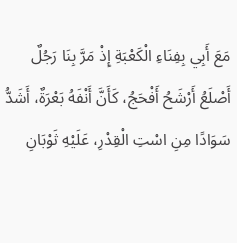مَعَ أَبِي بِفِنَاءِ الْكَعْبَةِ إِذْ مَرَّ بِنَا رَجُلٌ أَصْلَعُ أَرْشَحُ أَفْحَجُ، كَأَنَّ أَنْفَهُ بَعْرَةٌ، أَشَدُّ سَوَادًا مِنِ اسْتِ الْقِدْرِ، عَلَيْهِ ثَوْبَانِ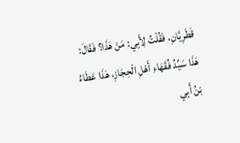قَطَرِيَّانِ، فَقُلْتُ لِأَبِي: مَنْ هَذَا؟ فَقَالَ: هَذَا سَيِّدُ فُقَهَاءِ أَهْلِ الْحِجَازِ، هَذَا عَطَاءُ بْنُ أَبِي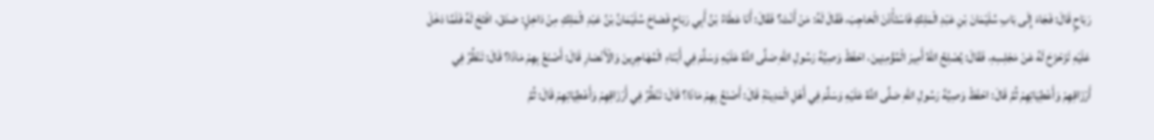رَبَاحٍ قَالَ: فَجَاءَ إِلَى بَابِ سُلَيْمَانَ بْنِ عَبْدِ الْمَلِكِ فَاسْتَأْذَنَ الْحَاجِبَ، فَقَالَ لَهُ: مَنْ أَنْتَ؟ فَقَالَ: أَنَا عَطَاءُ بْنُ أَبِي رَبَاحٍ فَصَاحَ سُلَيْمَانُ بْنُ عَبْدِ الْمَلِكِ مِنْ دَاخِلٍ: صَدَقَ، افْتَحْ لَهُ فَلَمَّا دَخَلَ عَلَيْهِ تَزَحْزَحَ لَهُ عَنْ مَجْلِسِهِ، فَقَالَ: يُصْلِحُ اللهُ أَمِيرَ الْمُؤْمِنِينَ، احْفَظْ وَصِيَّةَ رَسُولِ اللهِ صَلَّى اللَّهُ عَلَيْهِ وَسَلَّمَ فِي أَبْنَاءِ الْمُهَاجِرِينَ وَالْأَنْصَارِ قَالَ: أَصْنَعُ بِهِمْ مَاذَا؟ قَالَ: تَنْظُرُ فِي أَرْزَاقِهِمْ وَأَعْطِيَاتِهِمْ ثُمَّ قَالَ: احْفَظْ وَصِيَّةَ رَسُولِ اللهِ صَلَّى اللَّهُ عَلَيْهِ وَسَلَّمَ فِي أَهْلِ الْمَدِينَةِ قَالَ: أَصْنَعُ بِهِمْ مَاذَا؟ قَالَ: تَنْظُرُ فِي أَرْزَاقِهِمْ وَأَعْطِيَاتِهِمْ قَالَ: ثُمَّ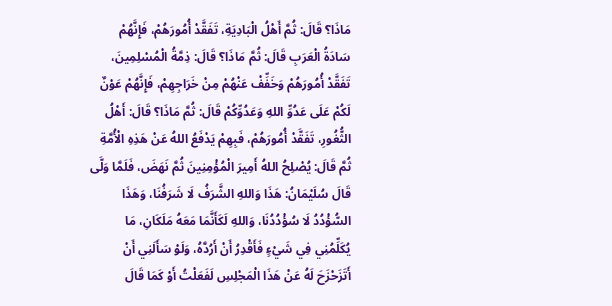مَاذَا؟ قَالَ: ثُمَّ أَهْلُ الْبَادِيَةِ، تَفَقَّدْ أُمُورَهُمْ، فَإِنَّهُمْ سَادَةُ الْعَرَبِ قَالَ: ثُمَّ مَاذَا؟ قَالَ: ذِمَّةُ الْمُسْلِمِينَ، تَفَقَّدْ أُمُورَهُمْ وَخَفِّفْ عَنْهُمْ مِنْ خَرَاجِهِمْ، فَإِنَّهُمْ عَوْنٌ لَكُمْ عَلَى عَدُوِّ اللهِ وَعَدُوِّكُمْ قَالَ: ثُمَّ مَاذَا؟ قَالَ: أَهْلُ الثُّغُورِ، تَفَقَّدْ أُمُورَهُمْ، فَبِهِمْ يَدْفَعُ اللهُ عَنْ هَذِهِ الْأُمَّةِ ثُمَّ قَالَ: يُصْلِحُ اللهُ أَمِيرَ الْمُؤْمِنِينَ ثُمَّ نَهَضَ، فَلَمَّا وَلَّى قَالَ سُلَيْمَانُ: هَذَا وَاللهِ الشَّرَفُ لَا شَرَفُنَا، وَهَذَا السُّؤْدُدُ لَا سُؤْدُدُنَا، وَاللهِ لَكَأَنَّمَا مَعَهُ مَلَكَانِ، مَا يُكَلِّمُنِي فِي شَيْءٍ فَأَقْدِرُ أَنْ أَرُدَّهُ، وَلَوْ سَأَلَنِي أَنْ أَتَزَحْزَحَ لَهُ عَنْ هَذَا الْمَجْلِسِ لَفَعَلْتُ أَوْ كَمَا قَالَ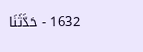1632 - حَدَّثَنَا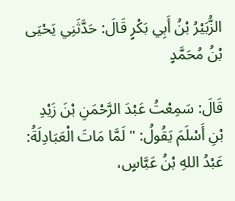الزُّبَيْرُ بْنُ أَبِي بَكْرٍ قَالَ: حَدَّثَنِي يَحْيَى بْنُ مُحَمَّدٍ

قَالَ: سَمِعْتُ عَبْدَ الرَّحْمَنِ بْنَ زَيْدِ بْنِ أَسْلَمَ يَقُولُ: " لَمَّا مَاتَ الْعَبَادِلَةُ: عَبْدُ اللهِ بْنُ عَبَّاسٍ،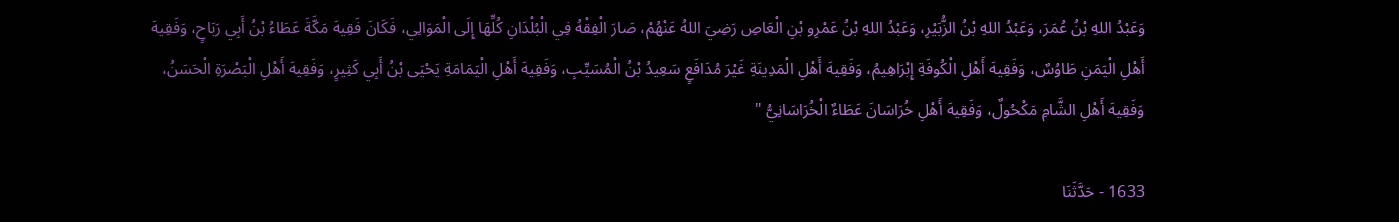وَعَبْدُ اللهِ بْنُ عُمَرَ، وَعَبْدُ اللهِ بْنُ الزُّبَيْرِ، وَعَبْدُ اللهِ بْنُ عَمْرِو بْنِ الْعَاصِ رَضِيَ اللهُ عَنْهُمْ، صَارَ الْفِقْهُ فِي الْبُلْدَانِ كُلِّهَا إِلَى الْمَوَالِي، فَكَانَ فَقِيهَ مَكَّةَ عَطَاءُ بْنُ أَبِي رَبَاحٍ، وَفَقِيهَ أَهْلِ الْيَمَنِ طَاوُسٌ، وَفَقِيهَ أَهْلِ الْكُوفَةِ إِبْرَاهِيمُ، وَفَقِيهَ أَهْلِ الْمَدِينَةِ غَيْرَ مُدَافَعٍ سَعِيدُ بْنُ الْمُسَيِّبِ، وَفَقِيهَ أَهْلِ الْيَمَامَةِ يَحْيَى بْنُ أَبِي كَثِيرٍ، وَفَقِيهَ أَهْلِ الْبَصْرَةِ الْحَسَنُ، وَفَقِيهَ أَهْلِ الشَّامِ مَكْحُولٌ، وَفَقِيهَ أَهْلِ خُرَاسَانَ عَطَاءٌ الْخُرَاسَانِيُّ "

1633 - حَدَّثَنَا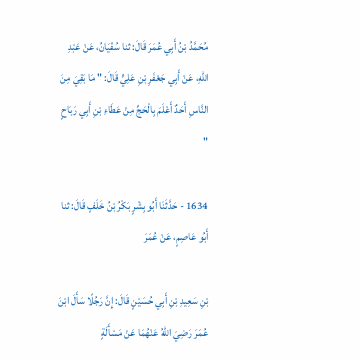مُحَمَّدُ بْنُ أَبِي عُمَرَ قَالَ: ثنا سُفْيَانُ، عَنْ عَبْدِ اللهِ، عَنْ أَبِي جَعْفَرِ بْنِ عَلِيٍّ قَالَ: " مَا بَقِيَ مِنَ النَّاسِ أَحَدٌ أَعْلَمَ بِالْحَجِّ مِنْ عَطَاءِ بْنِ أَبِي رَبَاحٍ "

1634 - حَدَّثَنَا أَبُو بِشْرٍ بَكْرُ بْنُ خَلَفٍ قَالَ: ثنا أَبُو عَاصِمٍ، عَنْ عُمَرَ

بْنِ سَعِيدِ بْنِ أَبِي حُسَيْنٍ قَالَ: إِنَّ رَجُلًا سَأَلَ ابْنَ عُمَرَ رَضِيَ اللهُ عَنْهُمَا عَنْ مَسْأَلَةٍ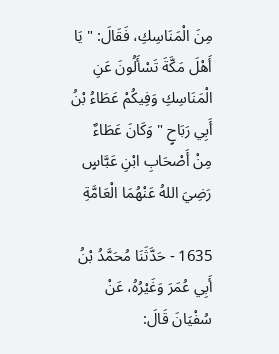مِنَ الْمَنَاسِكِ، فَقَالَ: " يَا أَهْلَ مَكَّةَ تَسْأَلُونَ عَنِ الْمَنَاسِكِ وَفِيكُمْ عَطَاءُ بْنُ أَبِي رَبَاحٍ " وَكَانَ عَطَاءٌ مِنْ أَصْحَابِ ابْنِ عَبَّاسٍ رَضِيَ اللهُ عَنْهُمَا الْعَامَّةِ

1635 - حَدَّثَنَا مُحَمَّدُ بْنُ أَبِي عُمَرَ وَغَيْرُهُ، عَنْ سُفْيَانَ قَالَ: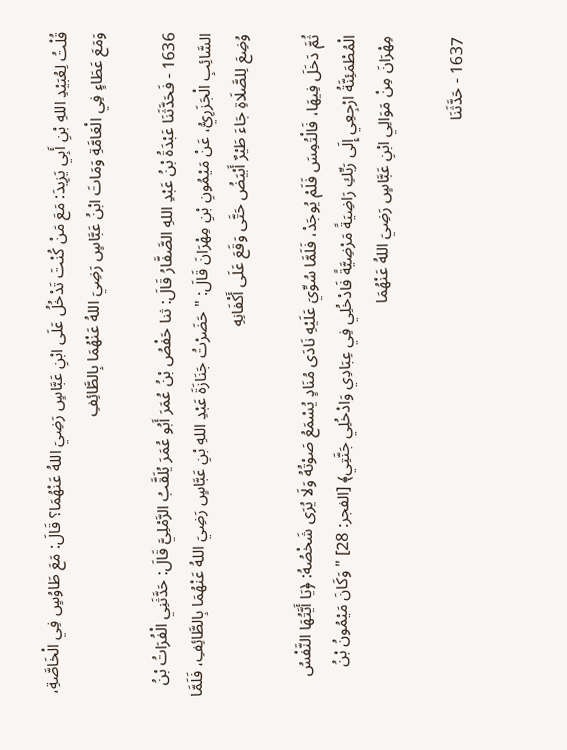قُلْتُ لِعُبَيْدِ اللهِ بْنِ أَبِي يَزِيدَ: مَعَ مَنْ كُنْتَ تَدْخُلُ عَلَى ابْنِ عَبَّاسٍ رَضِيَ اللهُ عَنْهُمَا؟ قَالَ: مَعَ طَاوُسٍ فِي الْخَاصَّةِ، وَمَعَ عَطَاءٍ فِي الْعَامَّةِ وَمَاتَ ابْنُ عَبَّاسٍ رَضِيَ اللهُ عَنْهُمَا بِالطَّائِفِ

1636 - فَحَدَّثَنَا عَبْدَةُ بْنُ عَبْدِ اللهِ الصَّفَّارُ قَالَ: ثنا حَفْصُ بْنُ عُمَرَ أَبُو عُمَرَ يُلَقَّبُ الرَّمْلِيَّ قَالَ: حَدَّثَنِي الْفُرَاتُ بْنُ السَّائِبِ الْجَزَرِيُّ، عَنْ مَيْمُونِ بْنِ مِهْرَانَ قَالَ: " حَضَرْتُ جَنَازَةَ عَبْدِ اللهِ بْنِ عَبَّاسٍ رَضِيَ اللهُ عَنْهُمَا بِالطَّائِفِ، فَلَمَّا وُضِعَ لِلصَّلَاةِ جَاءَ طَيْرٌ أَبْيَضُ حَتَّى وَقَعَ عَلَى أَكْفَانِهِ

ثُمَّ دَخَلَ فِيهَا، فَالْتُمِسَ فَلَمْ يُوجَدْ، فَلَمَّا سُوِّيَ عَلَيْهِ نَادَى مُنَادٍ يُسْمَعُ صَوْتُهُ وَلَا يُرَى شَخْصُهُ: ﴿يَا أَيَّتُهَا النَّفْسُ الْمُطْمَئِنَّةُ ارْجِعِي إِلَى رَبِّكِ رَاضِيَةً مَرْضِيَّةً فَادْخُلِي فِي عِبَادِي وَادْخُلِي جَنَّتِي﴾ [الفجر: 28] " وَكَانَ مَيْمُونُ بْنُ مِهْرَانَ مِنْ مَوَالِي ابْنِ عَبَّاسٍ رَضِيَ اللهُ عَنْهُمَا

1637 - حَدَّثَنَا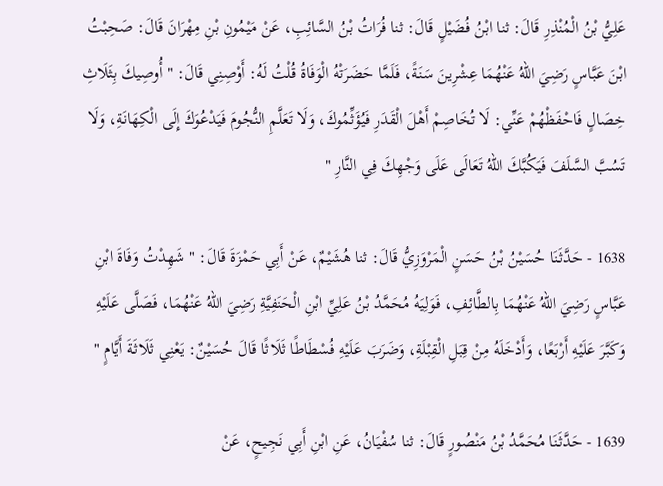عَلِيُّ بْنُ الْمُنْذِرِ قَالَ: ثنا ابْنُ فُضَيْلٍ قَالَ: ثنا فُرَاتُ بْنُ السَّائِبِ، عَنْ مَيْمُونِ بْنِ مِهْرَانَ قَالَ: صَحِبْتُ ابْنَ عَبَّاسٍ رَضِيَ اللهُ عَنْهُمَا عِشْرِينَ سَنَةً، فَلَمَّا حَضَرَتْهُ الْوَفَاةُ قُلْتُ لَهُ: أَوْصِنِي قَالَ: " أُوصِيكَ بِثَلَاثِ خِصَالٍ فَاحْفَظْهُمْ عَنِّي: لَا تُخَاصِمْ أَهْلَ الْقَدَرِ فَيُؤَثِّمُوكَ، وَلَا تَعَلَّمِ النُّجُومَ فَيَدْعُوَكَ إِلَى الْكِهَانَةِ، وَلَا تَسُبَّ السَّلَفَ فَيَكُبَّكَ اللهُ تَعَالَى عَلَى وَجْهِكَ فِي النَّارِ "

1638 - حَدَّثَنَا حُسَيْنُ بْنُ حَسَنٍ الْمَرْوَزِيُّ قَالَ: ثنا هُشَيْمٌ، عَنْ أَبِي حَمْزَةَ قَالَ: " شَهِدْتُ وَفَاةَ ابْنِ عَبَّاسٍ رَضِيَ اللهُ عَنْهُمَا بِالطَّائِفِ، فَوَلِيَهُ مُحَمَّدُ بْنُ عَلِيِّ ابْنِ الْحَنَفِيَّةِ رَضِيَ اللهُ عَنْهُمَا، فَصَلَّى عَلَيْهِ وَكَبَّرَ عَلَيْهِ أَرْبَعًا، وَأَدْخَلَهُ مِنْ قِبَلِ الْقِبْلَةِ، وَضَرَبَ عَلَيْهِ فُسْطَاطًا ثَلَاثًا قَالَ حُسَيْنٌ: يَعْنِي ثَلَاثَةَ أَيَّامٍ "

1639 - حَدَّثَنَا مُحَمَّدُ بْنُ مَنْصُورٍ قَالَ: ثنا سُفْيَانُ، عَنِ ابْنِ أَبِي نَجِيحٍ، عَنْ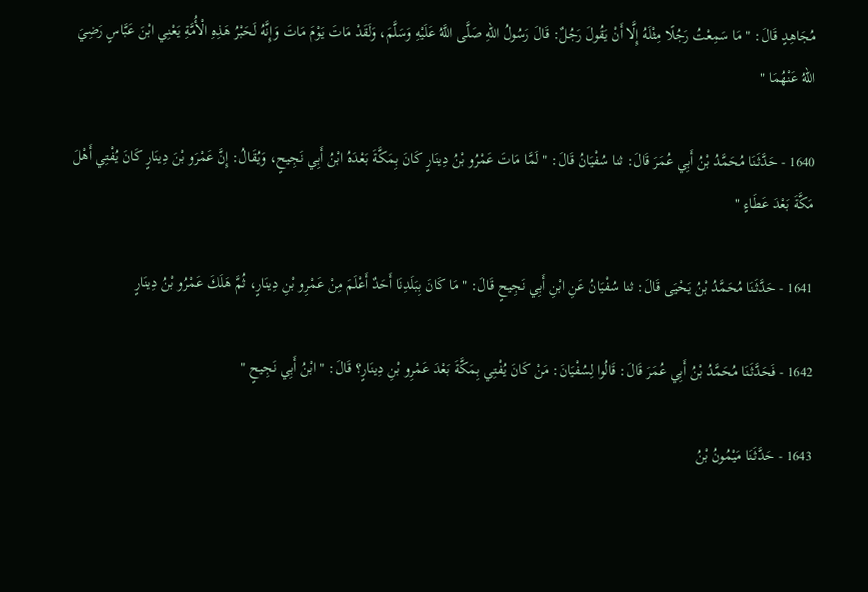مُجَاهِدٍ قَالَ: " مَا سَمِعْتُ رَجُلًا مِثْلَهُ إِلَّا أَنْ يَقُولَ رَجُلٌ: قَالَ رَسُولُ اللهِ صَلَّى اللَّهُ عَلَيْهِ وَسَلَّمَ، وَلَقَدْ مَاتَ يَوْمَ مَاتَ وَإِنَّهُ لَحَبْرُ هَذِهِ الْأُمَّةِ يَعْنِي ابْنَ عَبَّاسٍ رَضِيَ اللهُ عَنْهُمَا "

1640 - حَدَّثَنَا مُحَمَّدُ بْنُ أَبِي عُمَرَ قَالَ: ثنا سُفْيَانُ قَالَ: " لَمَّا مَاتَ عَمْرُو بْنُ دِينَارٍ كَانَ بِمَكَّةَ بَعْدَهُ ابْنُ أَبِي نَجِيحٍ، وَيُقَالُ: إِنَّ عَمْرَو بْنَ دِينَارٍ كَانَ يُفْتِي أَهْلَ مَكَّةَ بَعْدَ عَطَاءٍ "

1641 - حَدَّثَنَا مُحَمَّدُ بْنُ يَحْيَى قَالَ: ثنا سُفْيَانُ عَنِ ابْنِ أَبِي نَجِيحٍ قَالَ: " مَا كَانَ بِبَلَدِنَا أَحَدٌ أَعْلَمَ مِنْ عَمْرِو بْنِ دِينَارٍ، ثُمَّ هَلَكَ عَمْرُو بْنُ دِينَارٍ

1642 - فَحَدَّثَنَا مُحَمَّدُ بْنُ أَبِي عُمَرَ قَالَ: قَالُوا لِسُفْيَانَ: مَنْ كَانَ يُفْتِي بِمَكَّةَ بَعْدَ عَمْرِو بْنِ دِينَارٍ؟ قَالَ: " ابْنُ أَبِي نَجِيحٍ "

1643 - حَدَّثَنَا مَيْمُونُ بْنُ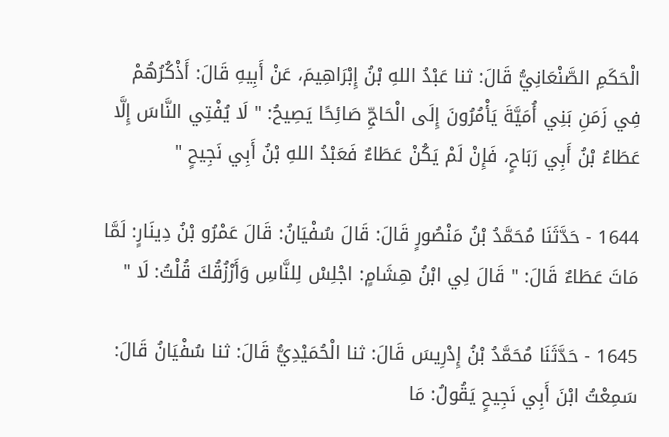الْحَكَمِ الصَّنْعَانِيُّ قَالَ: ثنا عَبْدُ اللهِ بْنُ إِبْرَاهِيمَ، عَنْ أَبِيهِ قَالَ: أَذْكُرُهُمْ فِي زَمَنِ بَنِي أُمَيَّةَ يَأْمُرُونَ إِلَى الْحَاجِّ صَائِحًا يَصِيحُ: " لَا يُفْتِي النَّاسَ إِلَّا عَطَاءُ بْنُ أَبِي رَبَاحٍ، فَإِنْ لَمْ يَكُنْ عَطَاءٌ فَعَبْدُ اللهِ بْنُ أَبِي نَجِيحٍ "

1644 - حَدَّثَنَا مُحَمَّدُ بْنُ مَنْصُورٍ قَالَ: قَالَ سُفْيَانُ: قَالَ عَمْرُو بْنُ دِينَارٍ: لَمَّا مَاتَ عَطَاءٌ قَالَ: " قَالَ لِي ابْنُ هِشَامٍ: اجْلِسْ لِلنَّاسِ وَأَرْزُقُكَ قُلْتُ: لَا "

1645 - حَدَّثَنَا مُحَمَّدُ بْنُ إِدْرِيسَ قَالَ: ثنا الْحُمَيْدِيُّ قَالَ: ثنا سُفْيَانُ قَالَ: سَمِعْتُ ابْنَ أَبِي نَجِيحٍ يَقُولُ: مَا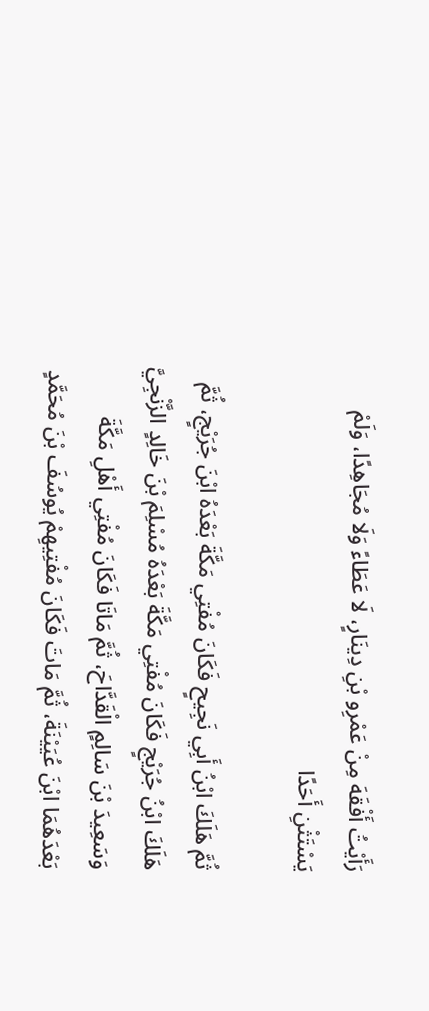رَأَيْتُ أَفْقَهَ مِنْ عَمْرِو بْنِ دِينَارٍ، لَا عَطَاءً وَلَا مُجَاهِدًا، وَلَمْ يَسْتَثْنِ أَحَدًا

ثُمَّ هَلَكَ ابْنُ أَبِي نَجِيحٍ فَكَانَ مُفْتِي مَكَّةَ بَعْدَهُ ابْنَ جُرَيْجٍ، ثُمَّ هَلَكَ ابْنُ جُرَيْجٍ فَكَانَ مُفْتِي مَكَّةَ بَعْدَهُ مُسْلِمَ بْنَ خَالِدٍ الزَّنْجِيَّ وَسَعِيدَ بْنَ سَالِمٍ الْقَدَّاحَ، ثُمَّ مَاتَا فَكَانَ مُفْتِي أَهْلِ مَكَّةَ بَعْدَهُمَا ابْنَ عُيَيْنَةَ، ثُمَّ مَاتَ فَكَانَ مُفْتِيهِمْ يُوسُفَ بْنَ مُحَمَّدٍ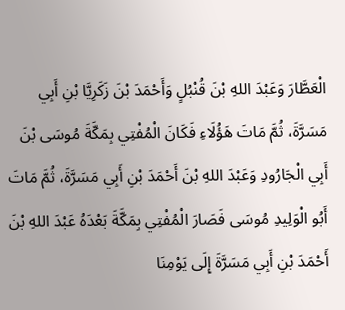الْعَطَّارَ وَعَبْدَ اللهِ بْنَ قُنْبُلٍ وَأَحْمَدَ بْنَ زَكَرِيَّا بْنِ أَبِي مَسَرَّةَ، ثُمَّ مَاتَ هَؤُلَاءِ فَكَانَ الْمُفْتِي بِمَكَّةَ مُوسَى بْنَ أَبِي الْجَارُودِ وَعَبْدَ اللهِ بْنَ أَحْمَدَ بْنِ أَبِي مَسَرَّةَ، ثُمَّ مَاتَ أَبُو الْوَلِيدِ مُوسَى فَصَارَ الْمُفْتِي بِمَكَّةَ بَعْدَهُ عَبْدَ اللهِ بْنَ أَحْمَدَ بْنِ أَبِي مَسَرَّةَ إِلَى يَوْمِنَا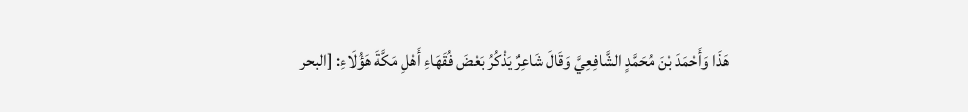هَذَا وَأَحْمَدَ بْنَ مُحَمَّدٍ الشَّافِعِيَّ وَقَالَ شَاعِرٌ يَذْكُرُ بَعْضَ فُقَهَاءِ أَهْلِ مَكَّةَ هَؤُلَاءِ: [البحر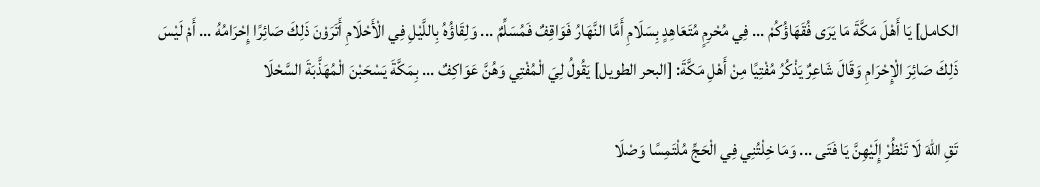الكامل] يَا أَهْلَ مَكَّةَ مَا يَرَى فُقَهَاؤُكُمْ ... فِي مُحْرِمٍ مُتَعَاهِدٍ بِسَلَامِ أَمَّا النَّهَارُ فَوَاقِفٌ فَمُسَلِّمٌ ... وَلِقَاؤُهُ بِاللَّيْلِ فِي الْأَحْلَامِ أَتَرَوْنَ ذَلِكَ صَائِرًا إِحْرَامُهُ ... أَمْ لَيْسَ ذَلِكَ صَائِرَ الْإِحْرَامِ وَقَالَ شَاعِرٌ يَذْكُرُ مُفْتِيًا مِنْ أَهْلِ مَكَّةَ: [البحر الطويل] يَقُولُ لِيَ الْمُفْتِي وَهُنَّ عَوَاكِفٌ ... بِمَكَّةَ يَسْحَبْنَ الْمُهَذَّبَةَ السَّحْلَا

تَقِ اللهَ لَا تَنْظُرْ إِلَيْهِنَّ يَا فَتَى ... وَمَا خِلْتُنِي فِي الْحَجِّ مُلْتَمِسًا وَصْلَا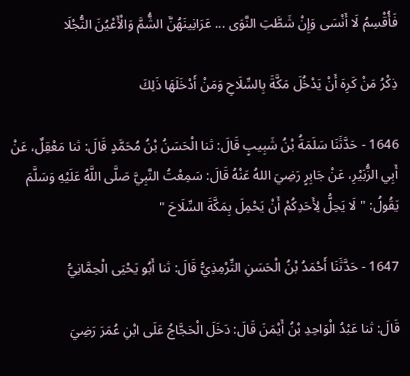فَأُقْسِمُ لَا أَنْسَى وَإِنْ شَطَّتِ النَّوَى ... عَرَانِينَهُنَّ الشُّمَّ وَالْأَعْيُنَ النُّجْلَا

ذِكْرُ مَنْ كَرِهَ أَنْ يَدْخُلَ مَكَّةَ بِالسِّلَاحِ وَمَنْ أَدْخَلَهَا ذَلِكَ

1646 - حَدَّثَنَا سَلَمَةُ بْنُ شَبِيبٍ قَالَ: ثنا الْحَسَنُ بْنُ مُحَمَّدٍ قَالَ: ثنا مَعْقِلٌ، عَنْ أَبِي الزُّبَيْرِ، عَنْ جَابِرٍ رَضِيَ اللهُ عَنْهُ قَالَ: سَمِعْتُ النَّبِيَّ صَلَّى اللَّهُ عَلَيْهِ وَسَلَّمَ يَقُولُ: " لَا يَحِلُّ لِأَحَدِكُمْ أَنْ يَحْمِلَ بِمَكَّةَ السِّلَاحَ "

1647 - حَدَّثَنَا أَحْمَدُ بْنُ الْحَسَنِ التِّرْمِذِيُّ قَالَ: ثنا أَبُو يَحْيَى الْحِمَّانِيُّ

قَالَ: ثنا عَبْدُ الْوَاحِدِ بْنُ أَيْمَنَ قَالَ: دَخَلَ الْحَجَّاجُ عَلَى ابْنِ عُمَرَ رَضِيَ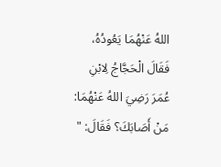اللهُ عَنْهُمَا يَعُودُهُ، فَقَالَ الْحَجَّاجُ لِابْنِ عُمَرَ رَضِيَ اللهُ عَنْهُمَا: مَنْ أَصَابَكَ؟ فَقَالَ: "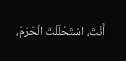أَنْتَ، اسْتَحْلَلْتَ الْحَرَمَ،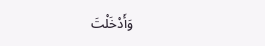وَأَدْخَلْتَ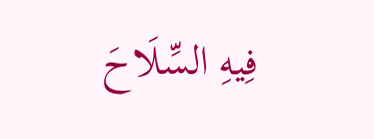فِيهِ السِّلَاحَ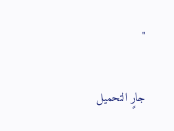"

جارٍ التحميل